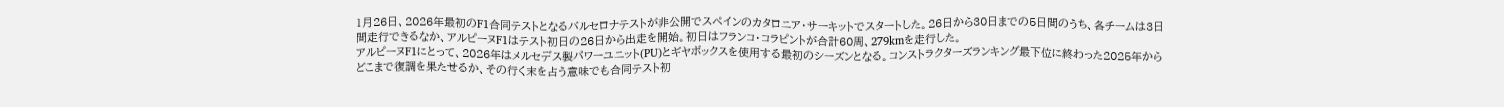1月26日、2026年最初のF1合同テストとなるバルセロナテストが非公開でスペインのカタロニア・サーキットでスタートした。26日から30日までの5日間のうち、各チームは3日間走行できるなか、アルピーヌF1はテスト初日の26日から出走を開始。初日はフランコ・コラピントが合計60周、279kmを走行した。
アルピーヌF1にとって、2026年はメルセデス製パワーユニット(PU)とギヤボックスを使用する最初のシーズンとなる。コンストラクターズランキング最下位に終わった2025年からどこまで復調を果たせるか、その行く末を占う意味でも合同テスト初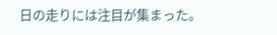日の走りには注目が集まった。